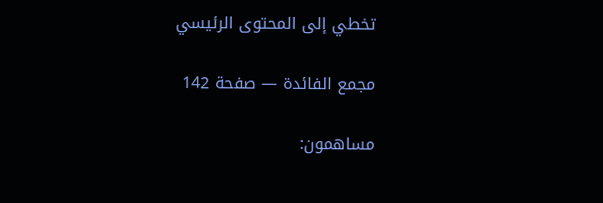تخطي إلى المحتوى الرئيسي

مجمع الفائدة — صفحة 142

مساهمون: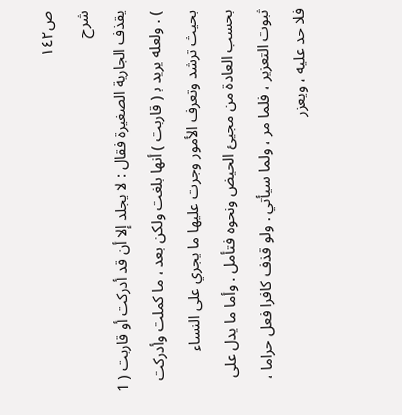ص١٤٢
شرح
يقذف الجارية الصغيرة فقال : لا يجلد إلا أن قد أدركت أو قاربت ( 1 ) . ولعله يريد ب‍ ( قاربت ) أنها بلغت ولكن بعد ، ما كملت وأدركت بحيث ترشد وتعرف الأمور وجرت عليها ما يجري على النساء بحسب العادة من مجيئ الحيض ونحوه فتأمل . وأما ما يدل على ثبوت التعزير ، فلما مر ، ولما سيأتي . ولو قذف كافرا فعل حراما ، فلا حد عليه ، ويعزر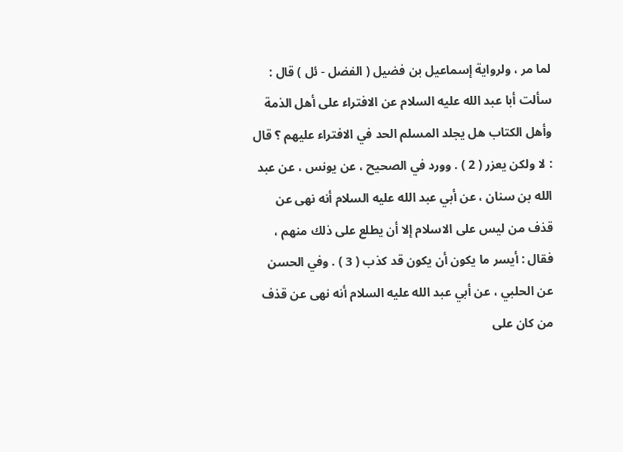لما مر ، ولرواية إسماعيل بن فضيل ( الفضل - ئل ) قال : سألت أبا عبد الله عليه السلام عن الافتراء على أهل الذمة وأهل الكتاب هل يجلد المسلم الحد في الافتراء عليهم ؟ قال : لا ولكن يعزر ( 2 ) . وورد في الصحيح ، عن يونس ، عن عبد الله بن سنان ، عن أبي عبد الله عليه السلام أنه نهى عن قذف من ليس على الاسلام إلا أن يطلع على ذلك منهم ، فقال : أيسر ما يكون أن يكون قد كذب ( 3 ) . وفي الحسن عن الحلبي ، عن أبي عبد الله عليه السلام أنه نهى عن قذف من كان على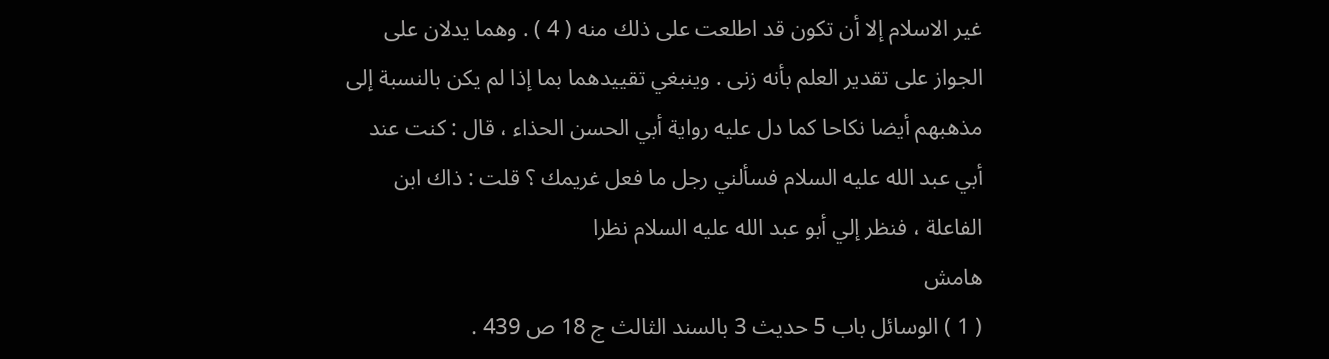غير الاسلام إلا أن تكون قد اطلعت على ذلك منه ( 4 ) . وهما يدلان على الجواز على تقدير العلم بأنه زنى . وينبغي تقييدهما بما إذا لم يكن بالنسبة إلى مذهبهم أيضا نكاحا كما دل عليه رواية أبي الحسن الحذاء ، قال : كنت عند أبي عبد الله عليه السلام فسألني رجل ما فعل غريمك ؟ قلت : ذاك ابن الفاعلة ، فنظر إلي أبو عبد الله عليه السلام نظرا
هامش
( 1 ) الوسائل باب 5 حديث 3 بالسند الثالث ج 18 ص 439 .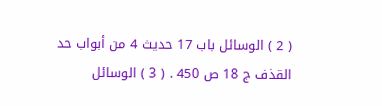( 2 ) الوسائل باب 17 حديث 4 من أبواب حد القذف ج 18 ص 450 . ( 3 ) الوسائل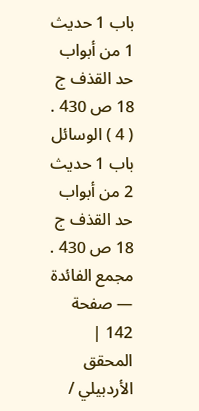باب 1 حديث 1 من أبواب حد القذف ج 18 ص 430 . ( 4 ) الوسائل باب 1 حديث 2 من أبواب حد القذف ج 18 ص 430 .
مجمع الفائدة — صفحة 142 | المحقق الأردبيلي /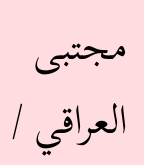مجتبى العراقي /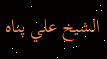الشيخ علي پناه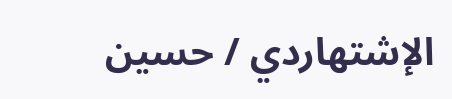الإشتهاردي / حسين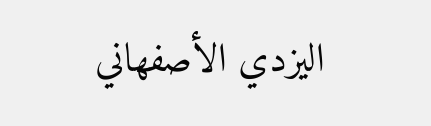اليزدي الأصفهاني